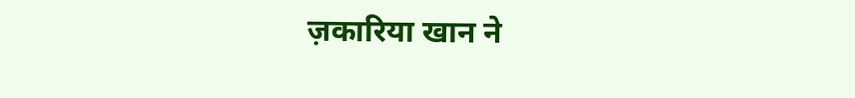ज़कारिया खान ने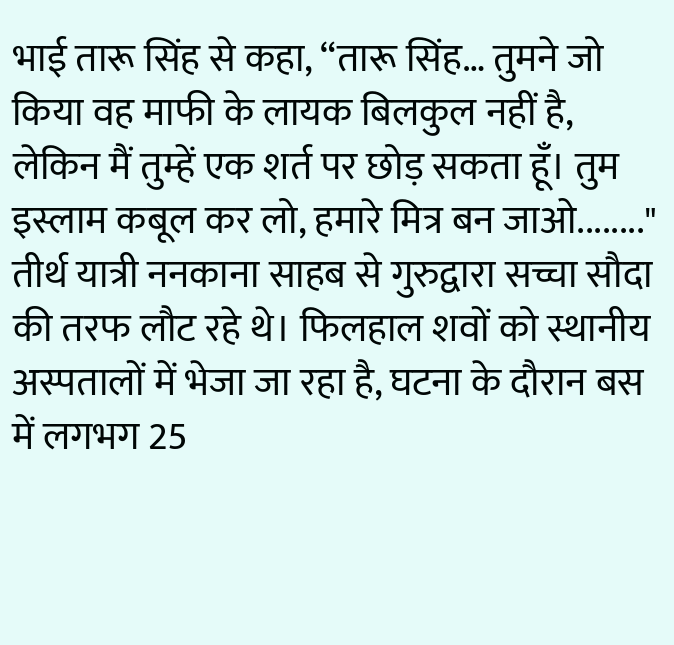भाई तारू सिंह से कहा, “तारू सिंह… तुमने जो किया वह माफी के लायक बिलकुल नहीं है, लेकिन मैं तुम्हें एक शर्त पर छोड़ सकता हूँ। तुम इस्लाम कबूल कर लो, हमारे मित्र बन जाओ........"
तीर्थ यात्री ननकाना साहब से गुरुद्वारा सच्चा सौदा की तरफ लौट रहे थे। फिलहाल शवों को स्थानीय अस्पतालों में भेजा जा रहा है, घटना के दौरान बस में लगभग 25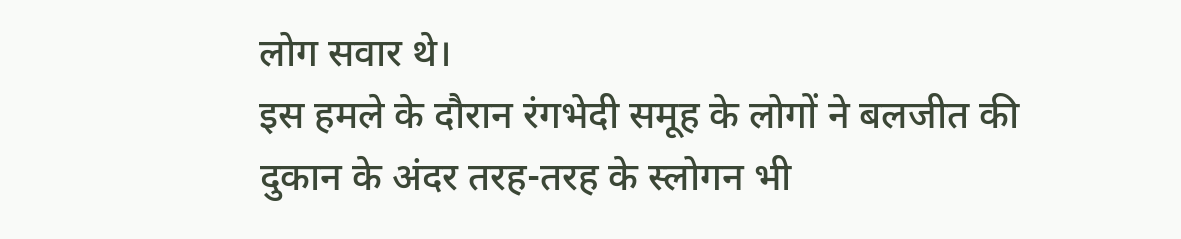लोग सवार थे।
इस हमले के दौरान रंगभेदी समूह के लोगों ने बलजीत की दुकान के अंदर तरह-तरह के स्लोगन भी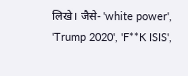लिखे। जैसे- 'white power', 'Trump 2020', 'F**K ISIS',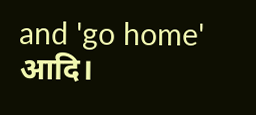and 'go home' आदि।